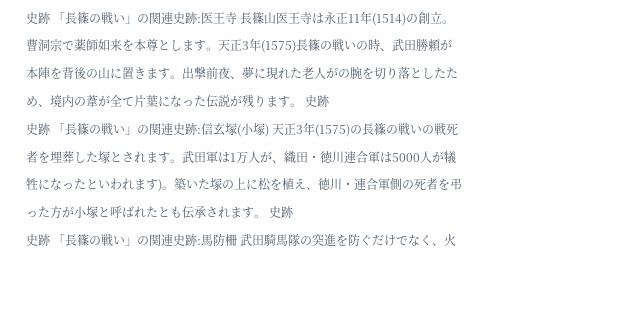史跡 「長篠の戦い」の関連史跡:医王寺 長篠山医王寺は永正11年(1514)の創立。曹洞宗で薬師如来を本尊とします。天正3年(1575)長篠の戦いの時、武田勝頼が本陣を背後の山に置きます。出撃前夜、夢に現れた老人がの腕を切り落としたため、境内の葦が全て片葉になった伝説が残ります。 史跡
史跡 「長篠の戦い」の関連史跡:信玄塚(小塚) 天正3年(1575)の長篠の戦いの戦死者を埋葬した塚とされます。武田軍は1万人が、織田・徳川連合軍は5000人が犠牲になったといわれます)。築いた塚の上に松を植え、徳川・連合軍側の死者を弔った方が小塚と呼ばれたとも伝承されます。 史跡
史跡 「長篠の戦い」の関連史跡:馬防柵 武田騎馬隊の突進を防ぐだけでなく、火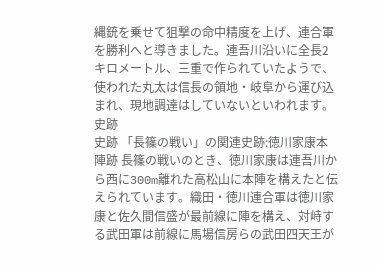縄銃を乗せて狙撃の命中精度を上げ、連合軍を勝利へと導きました。連吾川沿いに全長2キロメートル、三重で作られていたようで、使われた丸太は信長の領地・岐阜から運び込まれ、現地調達はしていないといわれます。 史跡
史跡 「長篠の戦い」の関連史跡:徳川家康本陣跡 長篠の戦いのとき、徳川家康は連吾川から西に300m離れた高松山に本陣を構えたと伝えられています。織田・徳川連合軍は徳川家康と佐久間信盛が最前線に陣を構え、対峙する武田軍は前線に馬場信房らの武田四天王が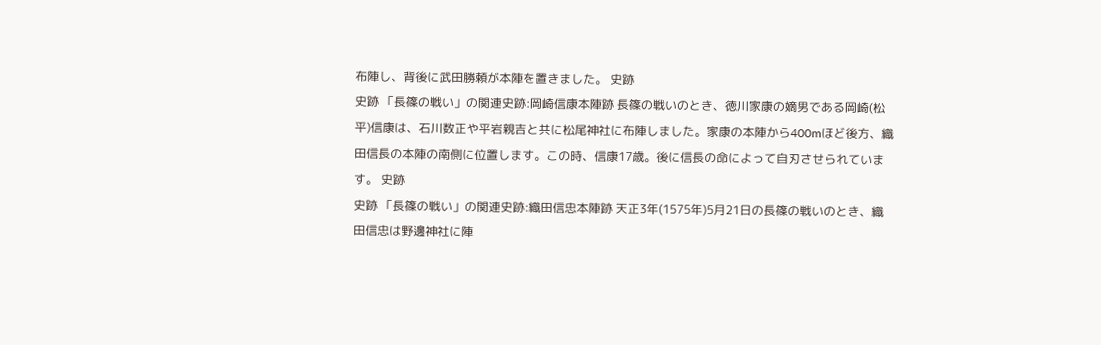布陣し、背後に武田勝頼が本陣を置きました。 史跡
史跡 「長篠の戦い」の関連史跡:岡崎信康本陣跡 長篠の戦いのとき、徳川家康の嫡男である岡崎(松平)信康は、石川数正や平岩親吉と共に松尾神社に布陣しました。家康の本陣から400mほど後方、織田信長の本陣の南側に位置します。この時、信康17歳。後に信長の命によって自刃させられています。 史跡
史跡 「長篠の戦い」の関連史跡:織田信忠本陣跡 天正3年(1575年)5月21日の長篠の戦いのとき、織田信忠は野邊神社に陣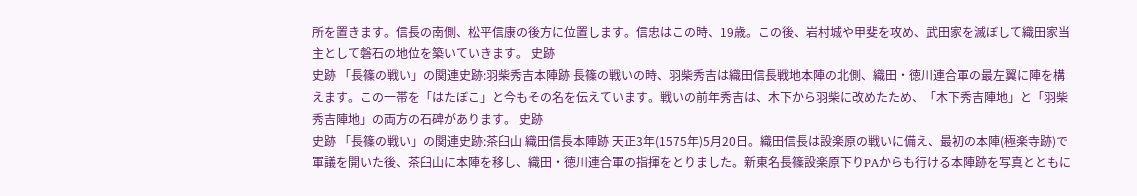所を置きます。信長の南側、松平信康の後方に位置します。信忠はこの時、19歳。この後、岩村城や甲斐を攻め、武田家を滅ぼして織田家当主として磐石の地位を築いていきます。 史跡
史跡 「長篠の戦い」の関連史跡:羽柴秀吉本陣跡 長篠の戦いの時、羽柴秀吉は織田信長戦地本陣の北側、織田・徳川連合軍の最左翼に陣を構えます。この一帯を「はたぼこ」と今もその名を伝えています。戦いの前年秀吉は、木下から羽柴に改めたため、「木下秀吉陣地」と「羽柴秀吉陣地」の両方の石碑があります。 史跡
史跡 「長篠の戦い」の関連史跡:茶臼山 織田信長本陣跡 天正3年(1575年)5月20日。織田信長は設楽原の戦いに備え、最初の本陣(極楽寺跡)で軍議を開いた後、茶臼山に本陣を移し、織田・徳川連合軍の指揮をとりました。新東名長篠設楽原下りPAからも行ける本陣跡を写真とともに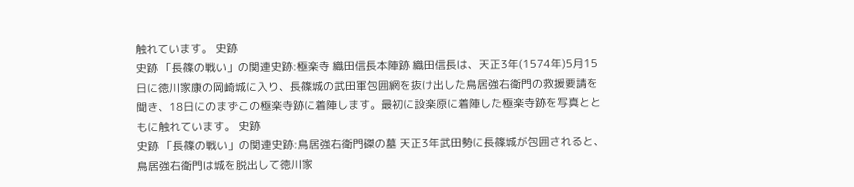触れています。 史跡
史跡 「長篠の戦い」の関連史跡:極楽寺 織田信長本陣跡 織田信長は、天正3年(1574年)5月15日に徳川家康の岡崎城に入り、長篠城の武田軍包囲網を抜け出した鳥居強右衛門の救援要請を聞き、18日にのまずこの極楽寺跡に着陣します。最初に設楽原に着陣した極楽寺跡を写真とともに触れています。 史跡
史跡 「長篠の戦い」の関連史跡:鳥居強右衛門磔の墓 天正3年武田勢に長篠城が包囲されると、鳥居強右衛門は城を脱出して徳川家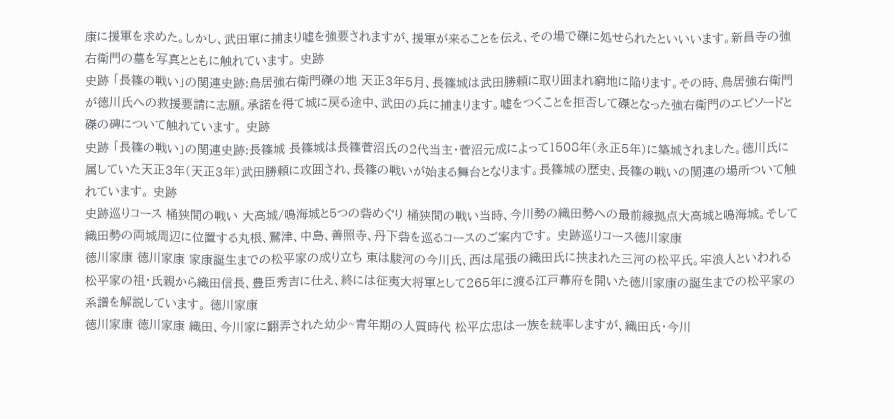康に援軍を求めた。しかし、武田軍に捕まり嘘を強要されますが、援軍が来ることを伝え、その場で磔に処せられたといいいます。新昌寺の強右衛門の墓を写真とともに触れています。 史跡
史跡 「長篠の戦い」の関連史跡:鳥居強右衛門磔の地 天正3年5月、長篠城は武田勝頼に取り囲まれ窮地に陥ります。その時、鳥居強右衛門が徳川氏への救援要請に志願。承諾を得て城に戻る途中、武田の兵に捕まります。嘘をつくことを拒否して磔となった強右衛門のエピソードと磔の碑について触れています。 史跡
史跡 「長篠の戦い」の関連史跡:長篠城 長篠城は長篠菅沼氏の2代当主・菅沼元成によって1508年(永正5年)に築城されました。徳川氏に属していた天正3年(天正3年)武田勝頼に攻囲され、長篠の戦いが始まる舞台となります。長篠城の歴史、長篠の戦いの関連の場所ついて触れています。 史跡
史跡巡りコース 桶狭間の戦い 大高城/鳴海城と5つの砦めぐり 桶狭間の戦い当時、今川勢の織田勢への最前線拠点大高城と鳴海城。そして織田勢の両城周辺に位置する丸根、鷲津、中島、善照寺、丹下砦を巡るコースのご案内です。 史跡巡りコース徳川家康
徳川家康 徳川家康 家康誕生までの松平家の成り立ち 東は駿河の今川氏、西は尾張の織田氏に挟まれた三河の松平氏。牢浪人といわれる松平家の祖・氏親から織田信長、豊臣秀吉に仕え、終には征夷大将軍として265年に渡る江戸幕府を開いた徳川家康の誕生までの松平家の系譜を解説しています。 徳川家康
徳川家康 徳川家康 織田、今川家に翻弄された幼少~青年期の人質時代 松平広忠は一族を統率しますが、織田氏・今川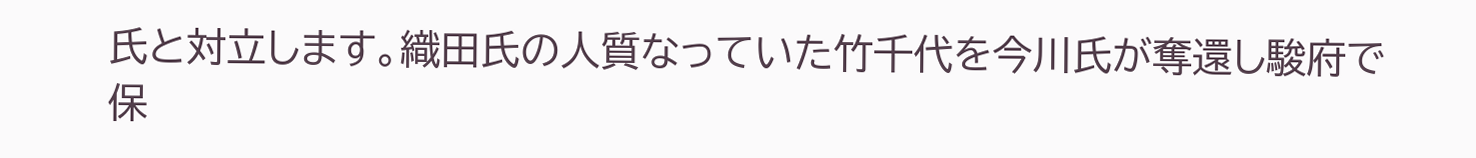氏と対立します。織田氏の人質なっていた竹千代を今川氏が奪還し駿府で保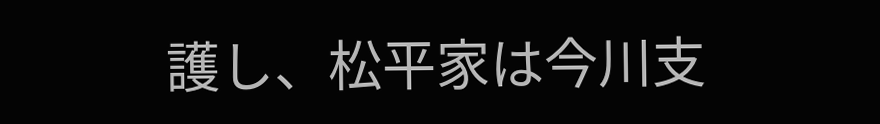護し、松平家は今川支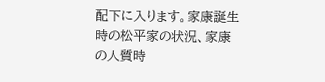配下に入ります。家康誕生時の松平家の状況、家康の人質時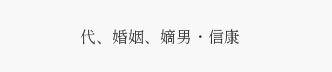代、婚姻、嫡男・信康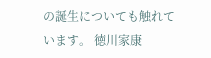の誕生についても触れています。 徳川家康